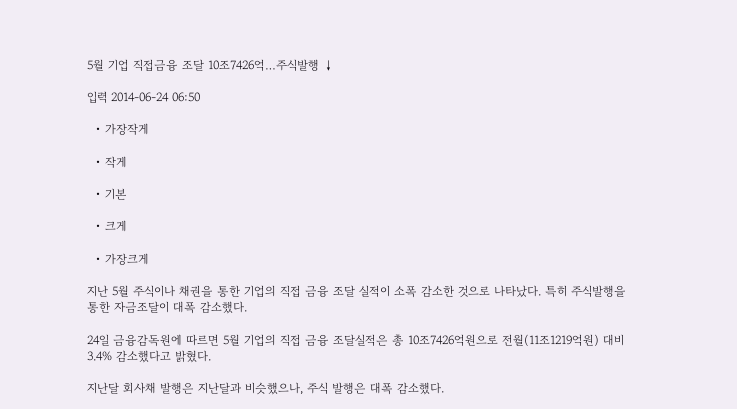5월 기업 직접금융 조달 10조7426억…주식발행 ↓

입력 2014-06-24 06:50

  • 가장작게

  • 작게

  • 기본

  • 크게

  • 가장크게

지난 5월 주식이나 채권을 통한 기업의 직접 금융 조달 실적이 소폭 감소한 것으로 나타났다. 특히 주식발행을 통한 자금조달이 대폭 감소했다.

24일 금융감독원에 따르면 5월 기업의 직접 금융 조달실적은 총 10조7426억원으로 전월(11조1219억원) 대비 3.4% 감소했다고 밝혔다.

지난달 회사채 발행은 지난달과 비슷했으나, 주식 발행은 대폭 감소했다.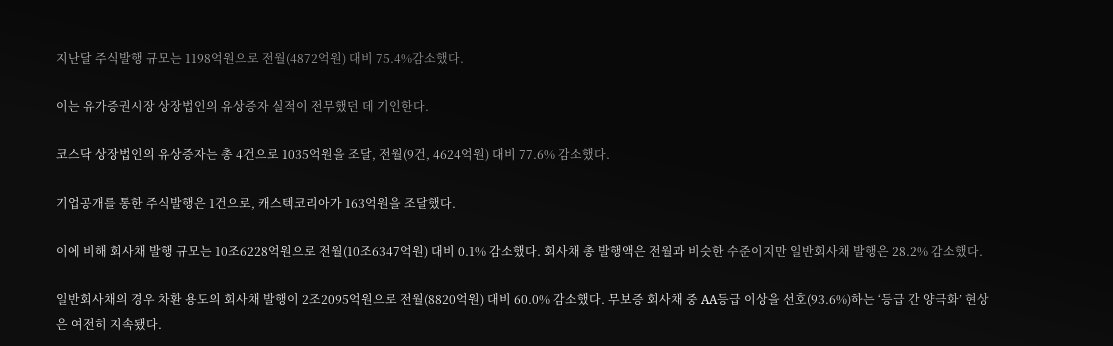지난달 주식발행 규모는 1198억원으로 전월(4872억원) 대비 75.4%감소했다.

이는 유가증권시장 상장법인의 유상증자 실적이 전무했던 데 기인한다.

코스닥 상장법인의 유상증자는 총 4건으로 1035억원을 조달, 전월(9건, 4624억원) 대비 77.6% 감소했다.

기업공개를 통한 주식발행은 1건으로, 캐스텍코리아가 163억원을 조달했다.

이에 비해 회사채 발행 규모는 10조6228억원으로 전월(10조6347억원) 대비 0.1% 감소했다. 회사채 총 발행액은 전월과 비슷한 수준이지만 일반회사채 발행은 28.2% 감소했다.

일반회사채의 경우 차환 용도의 회사채 발행이 2조2095억원으로 전월(8820억원) 대비 60.0% 감소했다. 무보증 회사채 중 AA등급 이상을 선호(93.6%)하는 ‘등급 간 양극화’ 현상은 여전히 지속됐다.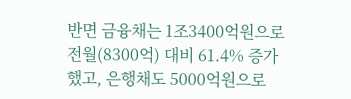반면 금융채는 1조3400억원으로 전월(8300억) 대비 61.4% 증가했고, 은행채도 5000억원으로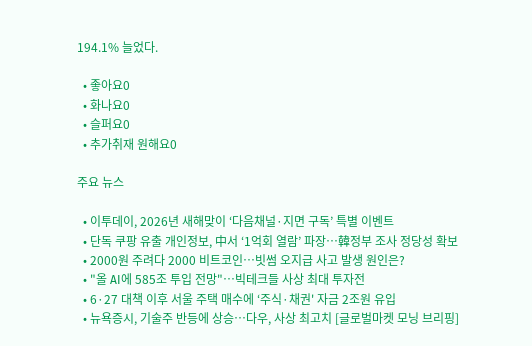194.1% 늘었다.

  • 좋아요0
  • 화나요0
  • 슬퍼요0
  • 추가취재 원해요0

주요 뉴스

  • 이투데이, 2026년 새해맞이 ‘다음채널·지면 구독’ 특별 이벤트
  • 단독 쿠팡 유출 개인정보, 中서 ‘1억회 열람’ 파장…韓정부 조사 정당성 확보
  • 2000원 주려다 2000 비트코인…빗썸 오지급 사고 발생 원인은?
  • "올 AI에 585조 투입 전망"…빅테크들 사상 최대 투자전
  • 6·27 대책 이후 서울 주택 매수에 ‘주식·채권' 자금 2조원 유입
  • 뉴욕증시, 기술주 반등에 상승…다우, 사상 최고치 [글로벌마켓 모닝 브리핑]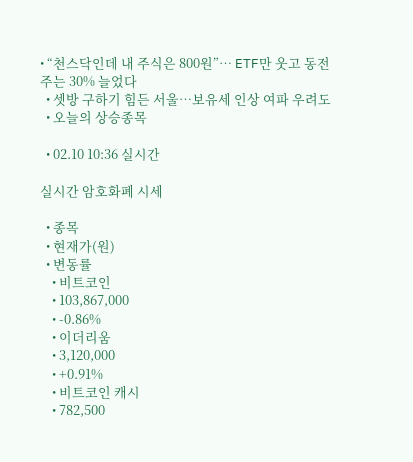• “천스닥인데 내 주식은 800원”⋯ ETF만 웃고 동전주는 30% 늘었다
  • 셋방 구하기 힘든 서울…보유세 인상 여파 우려도
  • 오늘의 상승종목

  • 02.10 10:36 실시간

실시간 암호화폐 시세

  • 종목
  • 현재가(원)
  • 변동률
    • 비트코인
    • 103,867,000
    • -0.86%
    • 이더리움
    • 3,120,000
    • +0.91%
    • 비트코인 캐시
    • 782,500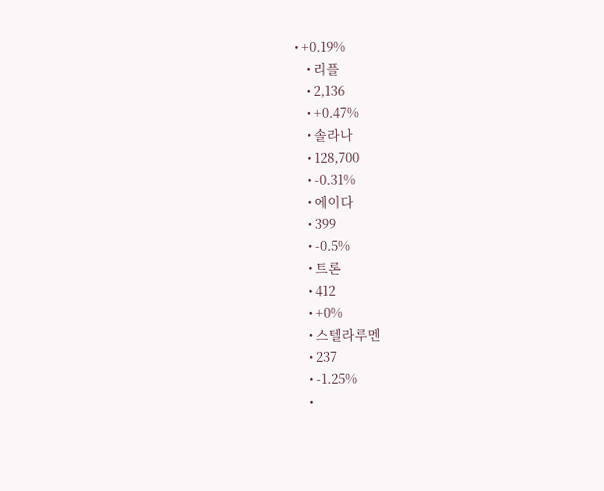• +0.19%
    • 리플
    • 2,136
    • +0.47%
    • 솔라나
    • 128,700
    • -0.31%
    • 에이다
    • 399
    • -0.5%
    • 트론
    • 412
    • +0%
    • 스텔라루멘
    • 237
    • -1.25%
    •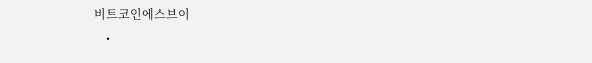비트코인에스브이
    •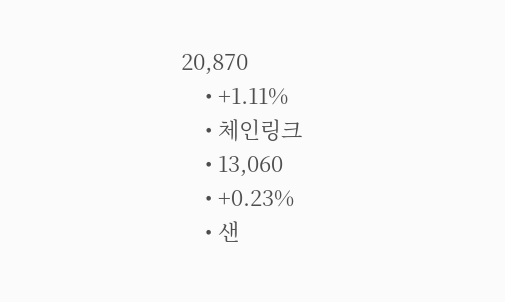20,870
    • +1.11%
    • 체인링크
    • 13,060
    • +0.23%
    • 샌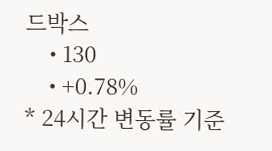드박스
    • 130
    • +0.78%
* 24시간 변동률 기준